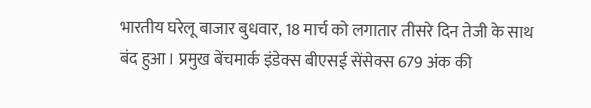भारतीय घरेलू बाजार बुधवार, 18 मार्च को लगातार तीसरे दिन तेजी के साथ बंद हुआ। प्रमुख बेंचमार्क इंडेक्स बीएसई सेंसेक्स 679 अंक की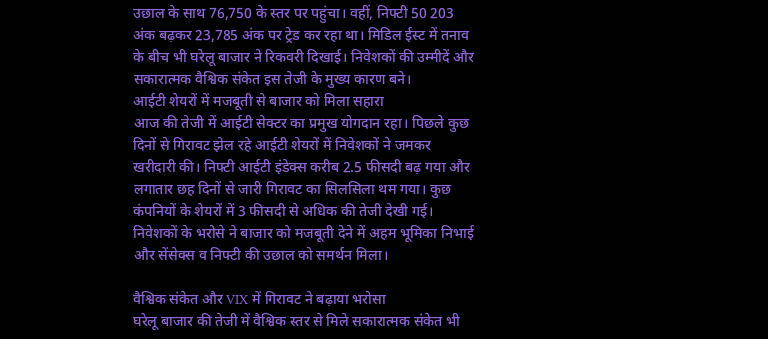उछाल के साथ 76,750 के स्तर पर पहुंचा। वहीं, निफ्टी 50 203 अंक बढ़कर 23,785 अंक पर ट्रेड कर रहा था। मिडिल ईस्ट में तनाव के बीच भी घरेलू बाजार ने रिकवरी दिखाई। निवेशकों की उम्मीदें और सकारात्मक वैश्विक संकेत इस तेजी के मुख्य कारण बने।
आईटी शेयरों में मजबूती से बाजार को मिला सहारा
आज की तेजी में आईटी सेक्टर का प्रमुख योगदान रहा। पिछले कुछ दिनों से गिरावट झेल रहे आईटी शेयरों में निवेशकों ने जमकर खरीदारी की। निफ्टी आईटी इंडेक्स करीब 2.5 फीसदी बढ़ गया और लगातार छह दिनों से जारी गिरावट का सिलसिला थम गया। कुछ कंपनियों के शेयरों में 3 फीसदी से अधिक की तेजी देखी गई। निवेशकों के भरोसे ने बाजार को मजबूती देने में अहम भूमिका निभाई और सेंसेक्स व निफ्टी की उछाल को समर्थन मिला।

वैश्विक संकेत और VIX में गिरावट ने बढ़ाया भरोसा
घरेलू बाजार की तेजी में वैश्विक स्तर से मिले सकारात्मक संकेत भी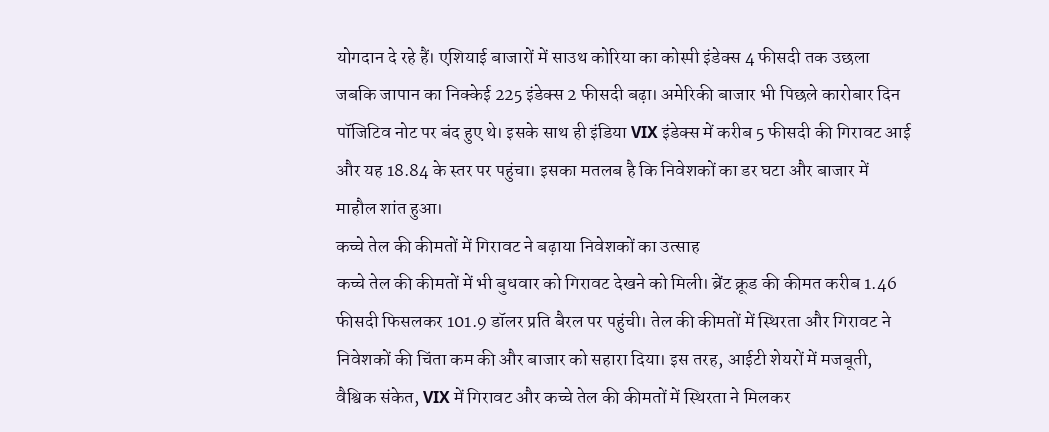योगदान दे रहे हैं। एशियाई बाजारों में साउथ कोरिया का कोस्पी इंडेक्स 4 फीसदी तक उछला जबकि जापान का निक्केई 225 इंडेक्स 2 फीसदी बढ़ा। अमेरिकी बाजार भी पिछले कारोबार दिन पॉजिटिव नोट पर बंद हुए थे। इसके साथ ही इंडिया VIX इंडेक्स में करीब 5 फीसदी की गिरावट आई और यह 18.84 के स्तर पर पहुंचा। इसका मतलब है कि निवेशकों का डर घटा और बाजार में माहौल शांत हुआ।
कच्चे तेल की कीमतों में गिरावट ने बढ़ाया निवेशकों का उत्साह
कच्चे तेल की कीमतों में भी बुधवार को गिरावट देखने को मिली। ब्रेंट क्रूड की कीमत करीब 1.46 फीसदी फिसलकर 101.9 डॉलर प्रति बैरल पर पहुंची। तेल की कीमतों में स्थिरता और गिरावट ने निवेशकों की चिंता कम की और बाजार को सहारा दिया। इस तरह, आईटी शेयरों में मजबूती, वैश्विक संकेत, VIX में गिरावट और कच्चे तेल की कीमतों में स्थिरता ने मिलकर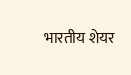भारतीय शेयर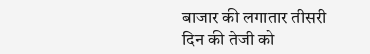बाजार की लगातार तीसरी दिन की तेजी को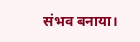संभव बनाया।